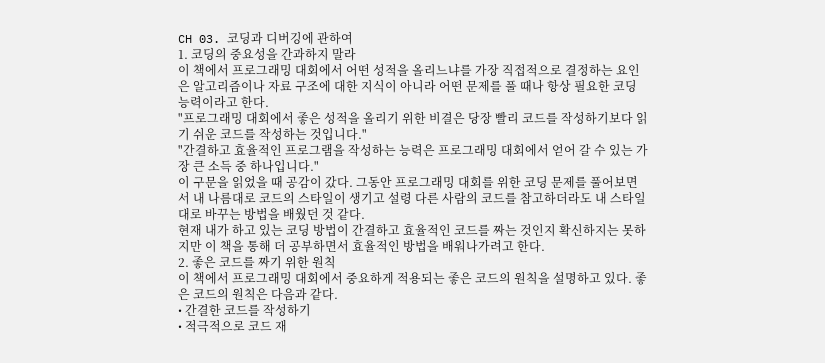CH 03. 코딩과 디버깅에 관하여
1. 코딩의 중요성을 간과하지 말라
이 책에서 프로그래밍 대회에서 어떤 성적을 올리느냐를 가장 직접적으로 결정하는 요인은 알고리즘이나 자료 구조에 대한 지식이 아니라 어떤 문제를 풀 때나 항상 필요한 코딩 능력이라고 한다.
"프로그래밍 대회에서 좋은 성적을 올리기 위한 비결은 당장 빨리 코드를 작성하기보다 읽기 쉬운 코드를 작성하는 것입니다."
"간결하고 효율적인 프로그램을 작성하는 능력은 프로그래밍 대회에서 얻어 갈 수 있는 가장 큰 소득 중 하나입니다."
이 구문을 읽었을 때 공감이 갔다. 그동안 프로그래밍 대회를 위한 코딩 문제를 풀어보면서 내 나름대로 코드의 스타일이 생기고 설령 다른 사람의 코드를 참고하더라도 내 스타일대로 바꾸는 방법을 배웠던 것 같다.
현재 내가 하고 있는 코딩 방법이 간결하고 효율적인 코드를 짜는 것인지 확신하지는 못하지만 이 책을 통해 더 공부하면서 효율적인 방법을 배워나가려고 한다.
2. 좋은 코드를 짜기 위한 원칙
이 책에서 프로그래밍 대회에서 중요하게 적용되는 좋은 코드의 원칙을 설명하고 있다. 좋은 코드의 원칙은 다음과 같다.
• 간결한 코드를 작성하기
• 적극적으로 코드 재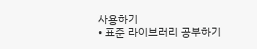사용하기
• 표준 라이브러리 공부하기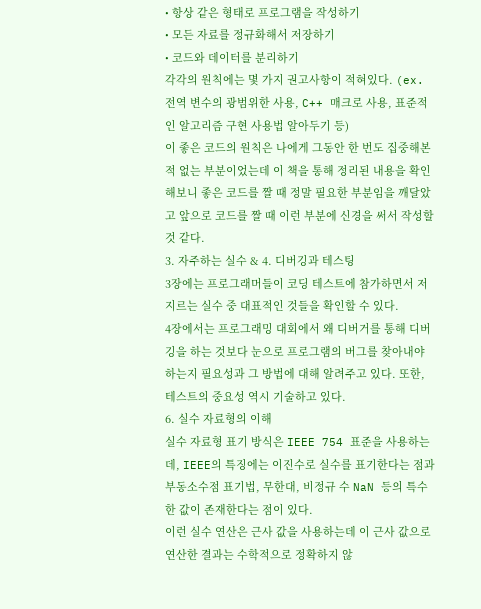• 항상 같은 형태로 프로그램을 작성하기
• 모든 자료를 정규화해서 저장하기
• 코드와 데이터를 분리하기
각각의 원칙에는 몇 가지 권고사항이 적혀있다. (ex. 전역 변수의 광범위한 사용, C++ 매크로 사용, 표준적인 알고리즘 구현 사용법 알아두기 등)
이 좋은 코드의 원칙은 나에게 그동안 한 번도 집중해본 적 없는 부분이었는데 이 책을 통해 정리된 내용을 확인해보니 좋은 코드를 짤 때 정말 필요한 부분임을 깨달았고 앞으로 코드를 짤 때 이런 부분에 신경을 써서 작성할 것 같다.
3. 자주하는 실수 & 4. 디버깅과 테스팅
3장에는 프로그래머들이 코딩 테스트에 참가하면서 저지르는 실수 중 대표적인 것들을 확인할 수 있다.
4장에서는 프로그래밍 대회에서 왜 디버거를 통해 디버깅을 하는 것보다 눈으로 프로그램의 버그를 찾아내야 하는지 필요성과 그 방법에 대해 알려주고 있다. 또한, 테스트의 중요성 역시 기술하고 있다.
6. 실수 자료형의 이해
실수 자료형 표기 방식은 IEEE 754 표준을 사용하는데, IEEE의 특징에는 이진수로 실수를 표기한다는 점과 부동소수점 표기법, 무한대, 비정규 수 NaN 등의 특수한 값이 존재한다는 점이 있다.
이런 실수 연산은 근사 값을 사용하는데 이 근사 값으로 연산한 결과는 수학적으로 정확하지 않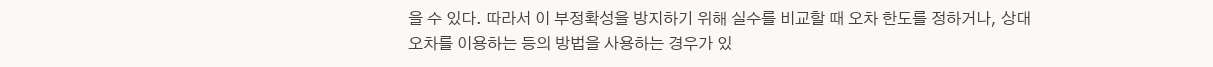을 수 있다. 따라서 이 부정확성을 방지하기 위해 실수를 비교할 때 오차 한도를 정하거나, 상대오차를 이용하는 등의 방법을 사용하는 경우가 있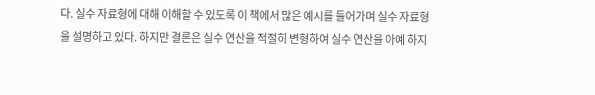다. 실수 자료형에 대해 이해할 수 있도록 이 책에서 많은 예시를 들어가며 실수 자료형을 설명하고 있다. 하지만 결론은 실수 연산을 적절히 변형하여 실수 연산을 아예 하지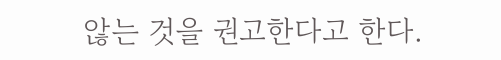않는 것을 권고한다고 한다.